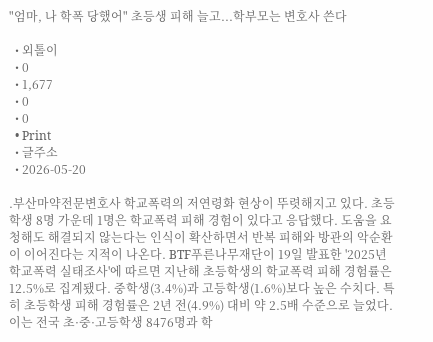"엄마, 나 학폭 당했어" 초등생 피해 늘고...학부모는 변호사 쓴다

  • 외톨이
  • 0
  • 1,677
  • 0
  • 0
  • Print
  • 글주소
  • 2026-05-20

.부산마약전문변호사 학교폭력의 저연령화 현상이 뚜렷해지고 있다. 초등학생 8명 가운데 1명은 학교폭력 피해 경험이 있다고 응답했다. 도움을 요청해도 해결되지 않는다는 인식이 확산하면서 반복 피해와 방관의 악순환이 이어진다는 지적이 나온다. BTF푸른나무재단이 19일 발표한 '2025년 학교폭력 실태조사'에 따르면 지난해 초등학생의 학교폭력 피해 경험률은 12.5%로 집계됐다. 중학생(3.4%)과 고등학생(1.6%)보다 높은 수치다. 특히 초등학생 피해 경험률은 2년 전(4.9%) 대비 약 2.5배 수준으로 늘었다. 이는 전국 초·중·고등학생 8476명과 학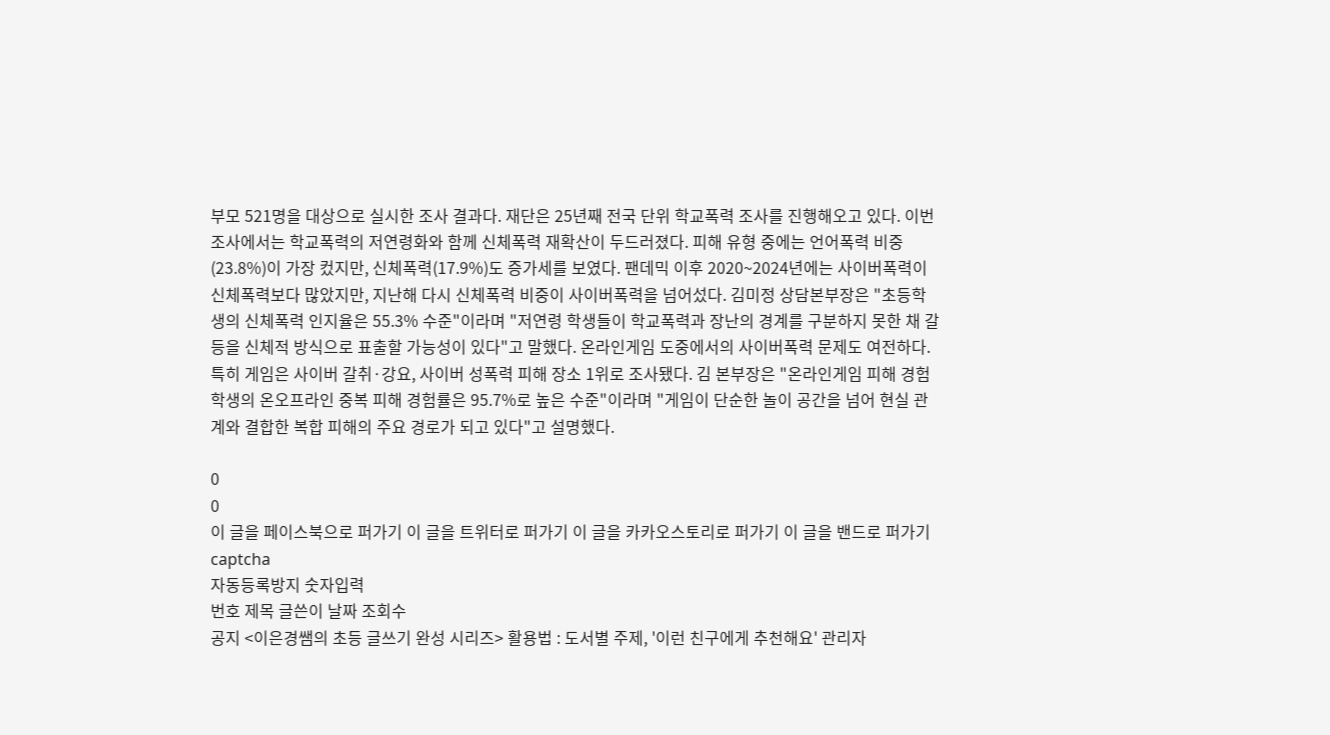부모 521명을 대상으로 실시한 조사 결과다. 재단은 25년째 전국 단위 학교폭력 조사를 진행해오고 있다. 이번 조사에서는 학교폭력의 저연령화와 함께 신체폭력 재확산이 두드러졌다. 피해 유형 중에는 언어폭력 비중(23.8%)이 가장 컸지만, 신체폭력(17.9%)도 증가세를 보였다. 팬데믹 이후 2020~2024년에는 사이버폭력이 신체폭력보다 많았지만, 지난해 다시 신체폭력 비중이 사이버폭력을 넘어섰다. 김미정 상담본부장은 "초등학생의 신체폭력 인지율은 55.3% 수준"이라며 "저연령 학생들이 학교폭력과 장난의 경계를 구분하지 못한 채 갈등을 신체적 방식으로 표출할 가능성이 있다"고 말했다. 온라인게임 도중에서의 사이버폭력 문제도 여전하다. 특히 게임은 사이버 갈취·강요, 사이버 성폭력 피해 장소 1위로 조사됐다. 김 본부장은 "온라인게임 피해 경험 학생의 온오프라인 중복 피해 경험률은 95.7%로 높은 수준"이라며 "게임이 단순한 놀이 공간을 넘어 현실 관계와 결합한 복합 피해의 주요 경로가 되고 있다"고 설명했다.

0
0
이 글을 페이스북으로 퍼가기 이 글을 트위터로 퍼가기 이 글을 카카오스토리로 퍼가기 이 글을 밴드로 퍼가기
captcha
자동등록방지 숫자입력
번호 제목 글쓴이 날짜 조회수
공지 <이은경쌤의 초등 글쓰기 완성 시리즈> 활용법 : 도서별 주제, '이런 친구에게 추천해요' 관리자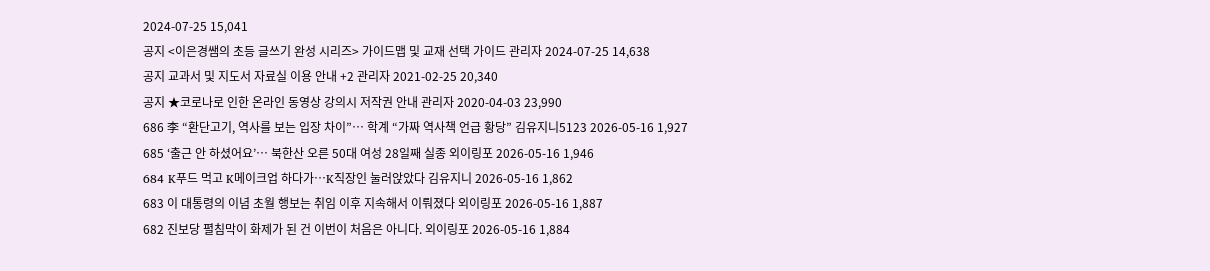2024-07-25 15,041
공지 <이은경쌤의 초등 글쓰기 완성 시리즈> 가이드맵 및 교재 선택 가이드 관리자 2024-07-25 14,638
공지 교과서 및 지도서 자료실 이용 안내 +2 관리자 2021-02-25 20,340
공지 ★코로나로 인한 온라인 동영상 강의시 저작권 안내 관리자 2020-04-03 23,990
686 李 “환단고기, 역사를 보는 입장 차이”… 학계 “가짜 역사책 언급 황당” 김유지니5123 2026-05-16 1,927
685 ‘출근 안 하셨어요’… 북한산 오른 50대 여성 28일째 실종 외이링포 2026-05-16 1,946
684 K푸드 먹고 K메이크업 하다가…K직장인 눌러앉았다 김유지니 2026-05-16 1,862
683 이 대통령의 이념 초월 행보는 취임 이후 지속해서 이뤄졌다 외이링포 2026-05-16 1,887
682 진보당 펼침막이 화제가 된 건 이번이 처음은 아니다. 외이링포 2026-05-16 1,884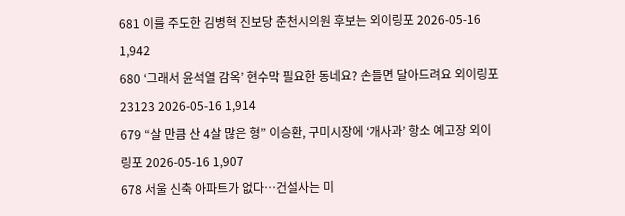681 이를 주도한 김병혁 진보당 춘천시의원 후보는 외이링포 2026-05-16 1,942
680 ‘그래서 윤석열 감옥’ 현수막 필요한 동네요? 손들면 달아드려요 외이링포23123 2026-05-16 1,914
679 “살 만큼 산 4살 많은 형” 이승환, 구미시장에 ‘개사과’ 항소 예고장 외이링포 2026-05-16 1,907
678 서울 신축 아파트가 없다…건설사는 미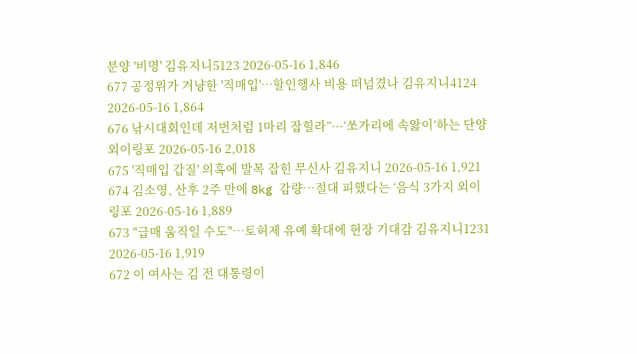분양 '비명' 김유지니5123 2026-05-16 1,846
677 공정위가 겨냥한 '직매입'…할인행사 비용 떠넘겼나 김유지니4124 2026-05-16 1,864
676 낚시대회인데 저번처럼 1마리 잡힐라”···‘쏘가리에 속앓이’하는 단양 외이링포 2026-05-16 2,018
675 '직매입 갑질' 의혹에 발목 잡힌 무신사 김유지니 2026-05-16 1,921
674 김소영, 산후 2주 만에 8kg 감량…절대 피했다는 ‘음식 3가지 외이링포 2026-05-16 1,889
673 "급매 움직일 수도"⋯토허제 유예 확대에 현장 기대감 김유지니1231 2026-05-16 1,919
672 이 여사는 김 전 대통령이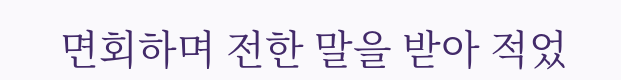면회하며 전한 말을 받아 적었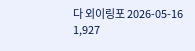다 외이링포 2026-05-16 1,927